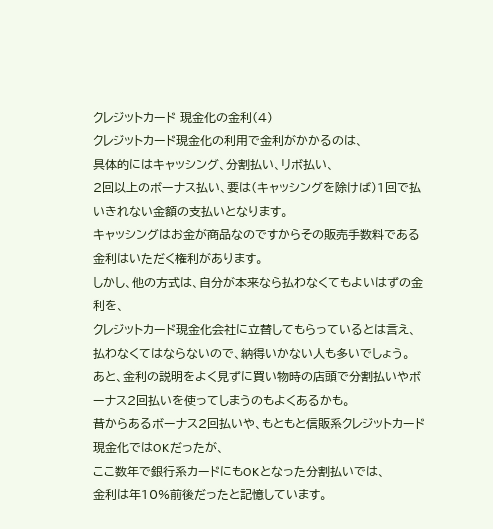クレジットカード 現金化の金利(4)
クレジットカード現金化の利用で金利がかかるのは、
具体的にはキャッシング、分割払い、リボ払い、
2回以上のボーナス払い、要は(キャッシングを除けば)1回で払いきれない金額の支払いとなります。
キャッシングはお金が商品なのですからその販売手数料である金利はいただく権利があります。
しかし、他の方式は、自分が本来なら払わなくてもよいはずの金利を、
クレジットカード現金化会社に立替してもらっているとは言え、
払わなくてはならないので、納得いかない人も多いでしょう。
あと、金利の説明をよく見ずに買い物時の店頭で分割払いやボーナス2回払いを使ってしまうのもよくあるかも。
昔からあるボーナス2回払いや、もともと信販系クレジットカード 現金化ではOKだったが、
ここ数年で銀行系カードにもOKとなった分割払いでは、
金利は年10%前後だったと記憶しています。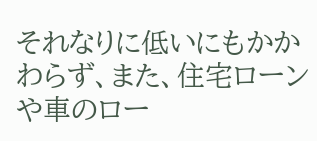それなりに低いにもかかわらず、また、住宅ローンや車のロー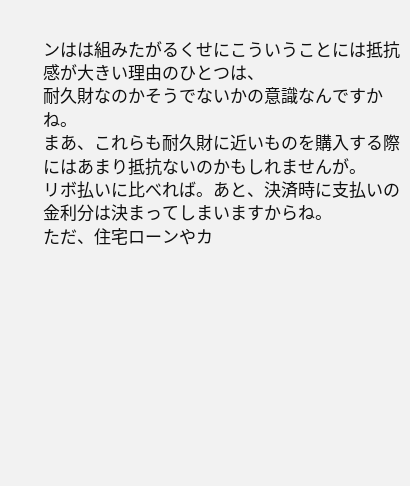ンはは組みたがるくせにこういうことには抵抗感が大きい理由のひとつは、
耐久財なのかそうでないかの意識なんですかね。
まあ、これらも耐久財に近いものを購入する際にはあまり抵抗ないのかもしれませんが。
リボ払いに比べれば。あと、決済時に支払いの金利分は決まってしまいますからね。
ただ、住宅ローンやカ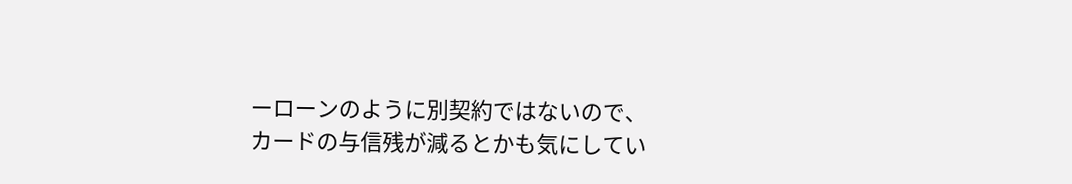ーローンのように別契約ではないので、
カードの与信残が減るとかも気にしてい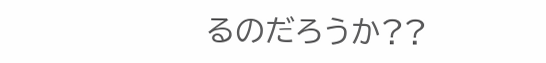るのだろうか??